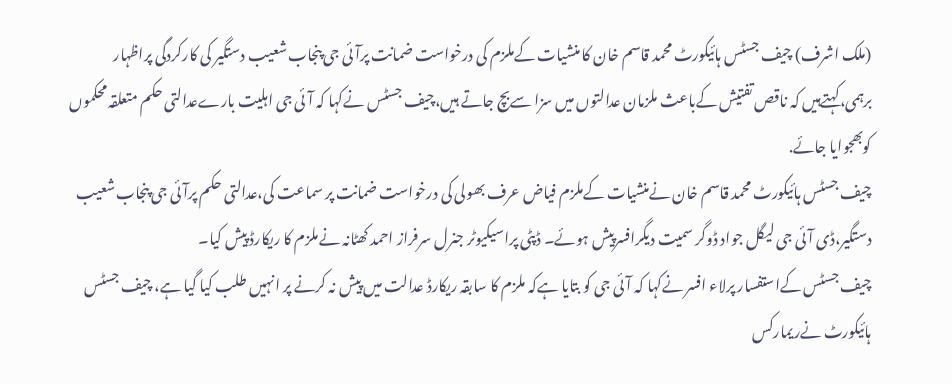(ملک اشرف) چیف جسٹس ہائیکورٹ محمد قاسم خان کا منشیات کےملزم کی درخواست ضمانت پرآئی جی پنجاب شعیب دستگیر کی کارکردگی پراظہار برہمی،کہتےہیں کہ ناقص تفتیش کےباعث ملزمان عدالتوں میں سزا سےبچ جاتے ہیں،چیف جسٹس نےکہا کہ آئی جی اہلیت بارےعدالتی حکم متعلقہ محکموں کوبھجوایا جائے.
چیف جسٹس ہائیکورٹ محمد قاسم خان نےمنشیات کےملزم فیاض عرف بھولی کی درخواست ضمانت پر سماعت کی،عدالتی حکم پرآئی جی پنجاب شعیب دستگیر،ڈی آئی جی لیگل جواد ڈوگر سمیت دیگرافسرپیش ہوئے۔ ڈپٹی پراسیکیوٹر جنرل سرفراز احمد کھٹانہ نےملزم کا ریکارڈ پیش کیا۔
چیف جسٹس کےاستفسار پرلاء افسر نےکہا کہ آئی جی کو بتایا ہےکہ ملزم کا سابقہ ریکارڈ عدالت میں پیش نہ کرنے پر انہیں طلب کیا گیا ہے، چیف جسٹس ہائیکورٹ نےریمارکس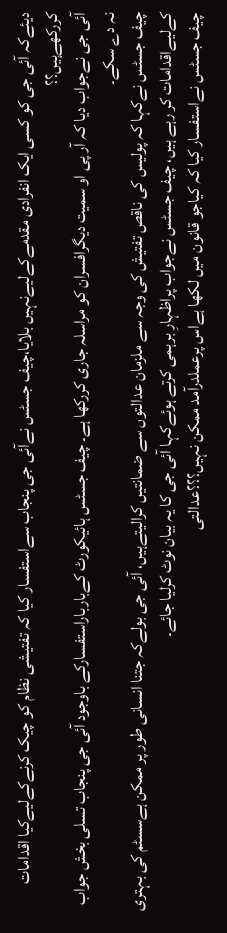دیئےکہ آئی جی کو کسی ایک انفرادی مقدمےکےلیےنہیں بلایا،چیف جسٹس نےآئی جی پنجاب سےاستفسار کیا کہ تفتیشی نظام کو چیک کرنےکےلیےکیا اقدامات کررکھےہیں؟؟
آئی جی نےجواب دیا کہ آر پی او سمیت دیگرافسران کو مراسلہ جاری کررکھا ہے۔ چیف جسٹس ہائیکورٹ کےبارباراستفسارکے باوجود آئی جی پنجاب تسلی بخش جواب نہ دے سکے۔
چیف جسٹس نےکہا کہ پولیس کی ناقص تفتیش کی وجہ سے ملزمان عدالتوں سے ضمانتیں کرالیتےہیں، آئی جی بولےکہ جتنا انسانی طور پر ممکن ہےسسٹم کی بہتری کےلیےاقدامات کر رہے ہیں، چیف جسٹس نےجواب پراظہارِ برہمی کرتے ہوئےکہا آئی جی کا یہ بیان نوٹ کرلیا جائے۔
چیف جسٹس نےاستفسار کیا کہ کیاجو قانون میں لکھا ہےاس پرعملدرآمد ممکن نہیں؟؟؟عدالتی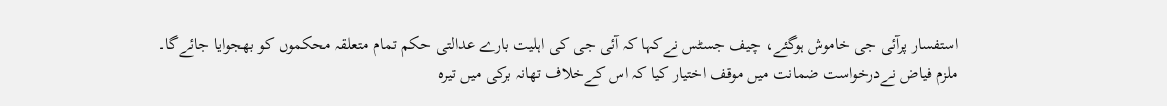استفسار پرآئی جی خاموش ہوگئے، چیف جسٹس نےکہا کہ آئی جی کی اہلیت بارے عدالتی حکم تمام متعلقہ محکموں کو بھجوایا جائےگا۔
ملزم فیاض نےدرخواست ضمانت میں موقف اختیار کیا کہ اس کےخلاف تھانہ برکی میں تیرہ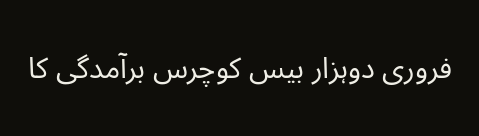فروری دوہزار بیس کوچرس برآمدگی کا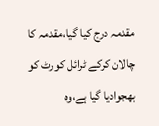مقدمہ درج کیا گیا،مقدمہ کا چالان کرکے ٹرائل کورٹ کو بھجوادیا گیا ہے،وہ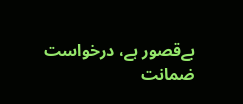بےقصور ہے، درخواست ضمانت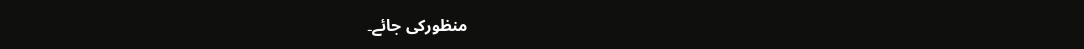منظورکی جائے۔